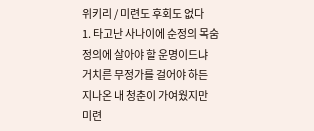위키리 / 미련도 후회도 없다
1. 타고난 사나이에 순정의 목숨
정의에 살아야 할 운명이드냐
거치른 무정가를 걸어야 하든
지나온 내 청춘이 가여웠지만
미련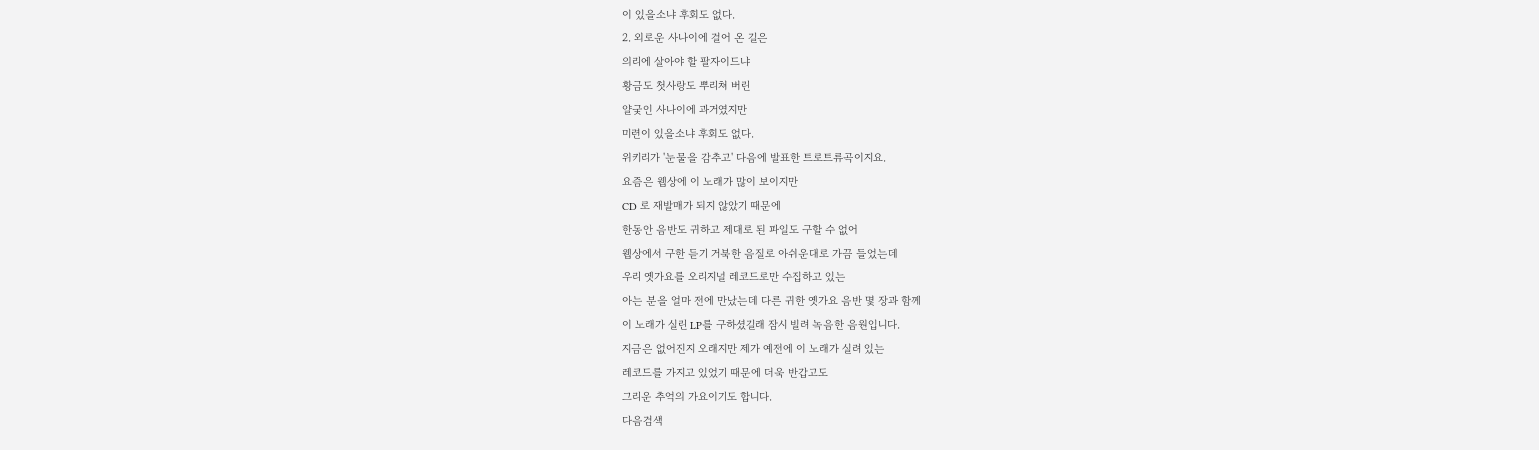이 있을소냐 후회도 없다.
2. 외로운 사나이에 걸어 온 길은
의리에 살아야 할 팔자이드냐
황금도 첫사랑도 뿌리쳐 버린
얄궂인 사나이에 과거였지만
미련이 있을소냐 후회도 없다.
위키리가 '눈물을 감추고' 다음에 발표한 트로트류곡이지요.
요즘은 웹상에 이 노래가 많이 보이지만
CD 로 재발매가 되지 않았기 때문에
한동안 음반도 귀하고 제대로 된 파일도 구할 수 없어
웹상에서 구한 듣기 거북한 음질로 아쉬운대로 가끔 들었는데
우리 옛가요를 오리지널 레코드로만 수집하고 있는
아는 분을 얼마 전에 만났는데 다른 귀한 옛가요 음반 몇 장과 함께
이 노래가 실린 LP를 구하셨길래 잠시 빌려 녹음한 음원입니다.
지금은 없어진지 오래지만 제가 예전에 이 노래가 실려 있는
레코드를 가지고 있었기 때문에 더욱 반갑고도
그리운 추억의 가요이기도 합니다.
다음검색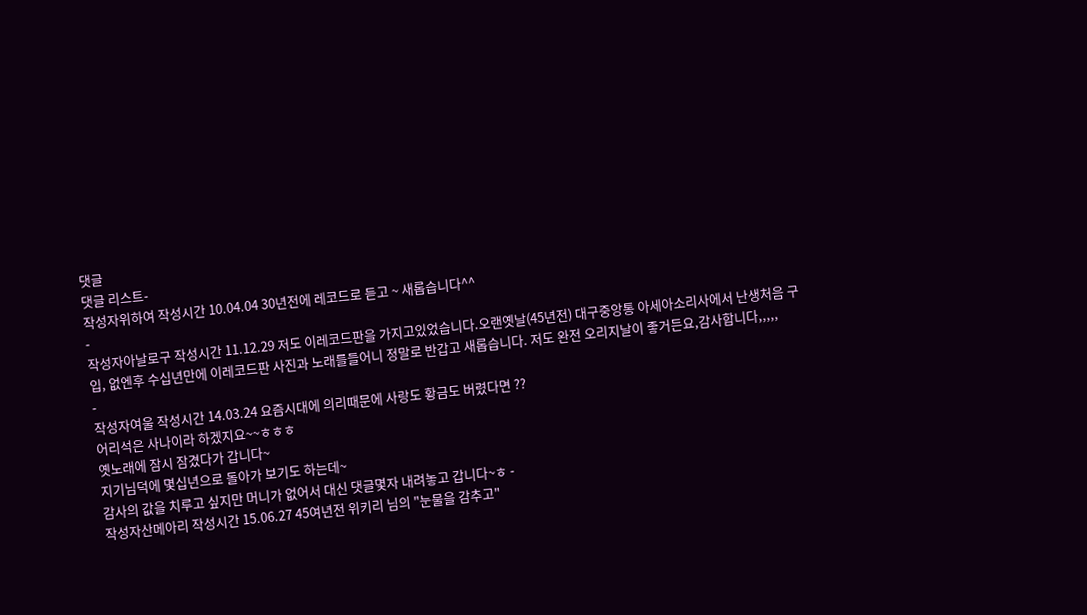댓글
댓글 리스트-
작성자위하여 작성시간 10.04.04 30년전에 레코드로 듣고 ~ 새롭습니다^^
-
작성자아날로구 작성시간 11.12.29 저도 이레코드판을 가지고있었습니다.오랜옛날(45년전) 대구중앙통 아세아소리사에서 난생처음 구입, 없엔후 수십년만에 이레코드판 사진과 노래를들어니 정말로 반갑고 새롭습니다. 저도 완전 오리지날이 좋거든요,감사합니다,,,,,
-
작성자여울 작성시간 14.03.24 요즘시대에 의리때문에 사랑도 황금도 버렸다면 ??
어리석은 사나이라 하겠지요~~ㅎㅎㅎ
옛노래에 잠시 잠겼다가 갑니다~
지기님덕에 몇십년으로 돌아가 보기도 하는데~
감사의 값을 치루고 싶지만 머니가 없어서 대신 댓글몇자 내려놓고 갑니다~ㅎ -
작성자산메아리 작성시간 15.06.27 45여년전 위키리 님의 "눈물을 감추고"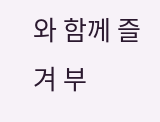와 함께 즐겨 부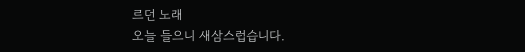르던 노래
오늘 들으니 새삼스럽습니다.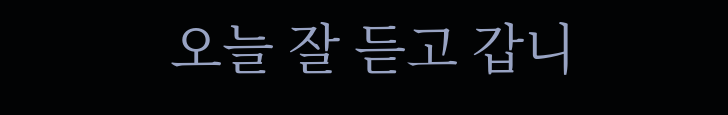오늘 잘 듣고 갑니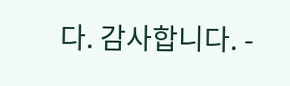다. 감사합니다. -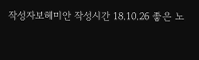작성자보헤미안 작성시간 18.10.26 좋은 노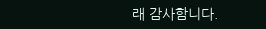래 감사함니다.